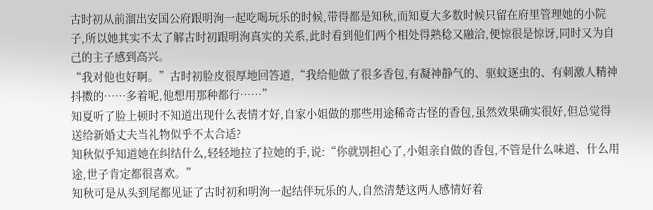古时初从前溜出安国公府跟明洵一起吃喝玩乐的时候,带得都是知秋,而知夏大多数时候只留在府里管理她的小院子,所以她其实不太了解古时初跟明洵真实的关系,此时看到他们两个相处得熟稔又融洽,便惊很是惊讶,同时又为自己的主子感到高兴。
“我对他也好啊。”古时初脸皮很厚地回答道,“我给他做了很多香包,有凝神静气的、驱蚊逐虫的、有刺激人精神抖擞的……多着呢,他想用那种都行……”
知夏听了脸上顿时不知道出现什么表情才好,自家小姐做的那些用途稀奇古怪的香包,虽然效果确实很好,但总觉得送给新婚丈夫当礼物似乎不太合适?
知秋似乎知道她在纠结什么,轻轻地拉了拉她的手,说:“你就别担心了,小姐亲自做的香包,不管是什么味道、什么用途,世子肯定都很喜欢。”
知秋可是从头到尾都见证了古时初和明洵一起结伴玩乐的人,自然清楚这两人感情好着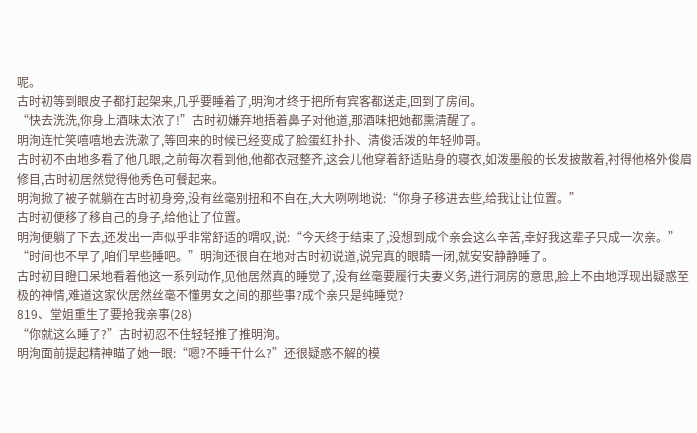呢。
古时初等到眼皮子都打起架来,几乎要睡着了,明洵才终于把所有宾客都送走,回到了房间。
“快去洗洗,你身上酒味太浓了!”古时初嫌弃地捂着鼻子对他道,那酒味把她都熏清醒了。
明洵连忙笑嘻嘻地去洗漱了,等回来的时候已经变成了脸蛋红扑扑、清俊活泼的年轻帅哥。
古时初不由地多看了他几眼,之前每次看到他,他都衣冠整齐,这会儿他穿着舒适贴身的寝衣,如泼墨般的长发披散着,衬得他格外俊眉修目,古时初居然觉得他秀色可餐起来。
明洵掀了被子就躺在古时初身旁,没有丝毫别扭和不自在,大大咧咧地说:“你身子移进去些,给我让让位置。”
古时初便移了移自己的身子,给他让了位置。
明洵便躺了下去,还发出一声似乎非常舒适的喟叹,说:“今天终于结束了,没想到成个亲会这么辛苦,幸好我这辈子只成一次亲。”
“时间也不早了,咱们早些睡吧。”明洵还很自在地对古时初说道,说完真的眼睛一闭,就安安静静睡了。
古时初目瞪口呆地看着他这一系列动作,见他居然真的睡觉了,没有丝毫要履行夫妻义务,进行洞房的意思,脸上不由地浮现出疑惑至极的神情,难道这家伙居然丝毫不懂男女之间的那些事?成个亲只是纯睡觉?
819、堂姐重生了要抢我亲事(28)
“你就这么睡了?”古时初忍不住轻轻推了推明洵。
明洵面前提起精神瞄了她一眼:“嗯?不睡干什么?”还很疑惑不解的模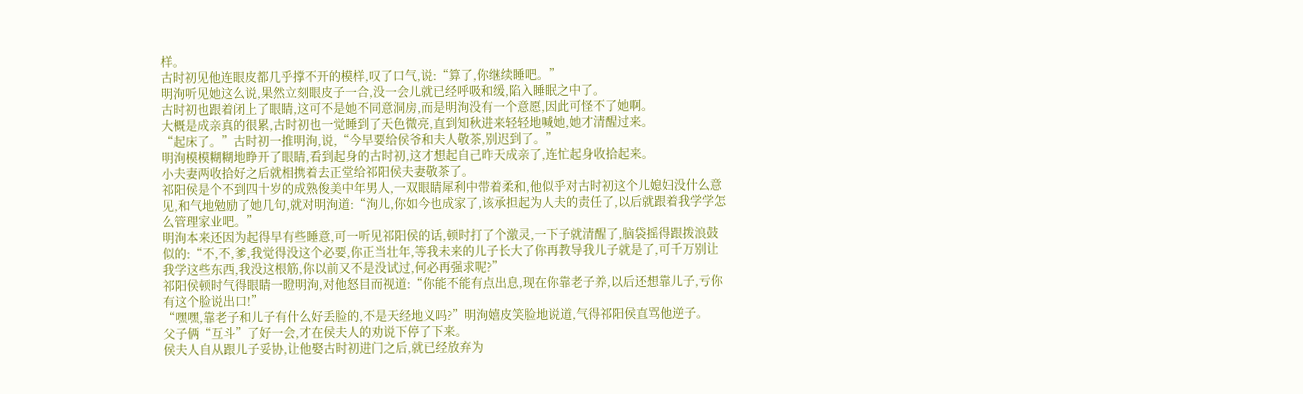样。
古时初见他连眼皮都几乎撑不开的模样,叹了口气,说:“算了,你继续睡吧。”
明洵听见她这么说,果然立刻眼皮子一合,没一会儿就已经呼吸和缓,陷入睡眠之中了。
古时初也跟着闭上了眼睛,这可不是她不同意洞房,而是明洵没有一个意愿,因此可怪不了她啊。
大概是成亲真的很累,古时初也一觉睡到了天色微亮,直到知秋进来轻轻地喊她,她才清醒过来。
“起床了。”古时初一推明洵,说,“今早要给侯爷和夫人敬茶,别迟到了。”
明洵模模糊糊地睁开了眼睛,看到起身的古时初,这才想起自己昨天成亲了,连忙起身收拾起来。
小夫妻两收拾好之后就相携着去正堂给祁阳侯夫妻敬茶了。
祁阳侯是个不到四十岁的成熟俊美中年男人,一双眼睛犀利中带着柔和,他似乎对古时初这个儿媳妇没什么意见,和气地勉励了她几句,就对明洵道:“洵儿,你如今也成家了,该承担起为人夫的责任了,以后就跟着我学学怎么管理家业吧。”
明洵本来还因为起得早有些睡意,可一听见祁阳侯的话,顿时打了个激灵,一下子就清醒了,脑袋摇得跟拨浪鼓似的:“不,不,爹,我觉得没这个必要,你正当壮年,等我未来的儿子长大了你再教导我儿子就是了,可千万别让我学这些东西,我没这根筋,你以前又不是没试过,何必再强求呢?”
祁阳侯顿时气得眼睛一瞪明洵,对他怒目而视道:“你能不能有点出息,现在你靠老子养,以后还想靠儿子,亏你有这个脸说出口!”
“嘿嘿,靠老子和儿子有什么好丢脸的,不是天经地义吗?”明洵嬉皮笑脸地说道,气得祁阳侯直骂他逆子。
父子俩“互斗”了好一会,才在侯夫人的劝说下停了下来。
侯夫人自从跟儿子妥协,让他娶古时初进门之后,就已经放弃为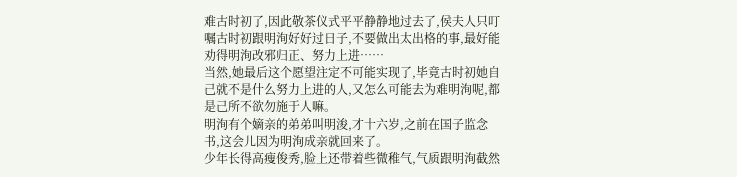难古时初了,因此敬茶仪式平平静静地过去了,侯夫人只叮嘱古时初跟明洵好好过日子,不要做出太出格的事,最好能劝得明洵改邪归正、努力上进……
当然,她最后这个愿望注定不可能实现了,毕竟古时初她自己就不是什么努力上进的人,又怎么可能去为难明洵呢,都是己所不欲勿施于人嘛。
明洵有个嫡亲的弟弟叫明浚,才十六岁,之前在国子监念书,这会儿因为明洵成亲就回来了。
少年长得高瘦俊秀,脸上还带着些微稚气,气质跟明洵截然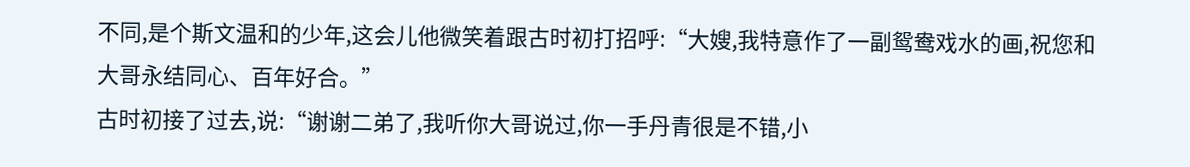不同,是个斯文温和的少年,这会儿他微笑着跟古时初打招呼:“大嫂,我特意作了一副鸳鸯戏水的画,祝您和大哥永结同心、百年好合。”
古时初接了过去,说:“谢谢二弟了,我听你大哥说过,你一手丹青很是不错,小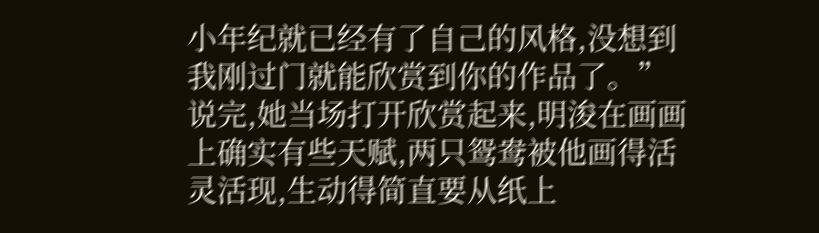小年纪就已经有了自己的风格,没想到我刚过门就能欣赏到你的作品了。”
说完,她当场打开欣赏起来,明浚在画画上确实有些天赋,两只鸳鸯被他画得活灵活现,生动得简直要从纸上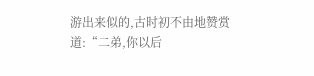游出来似的,古时初不由地赞赏道:“二弟,你以后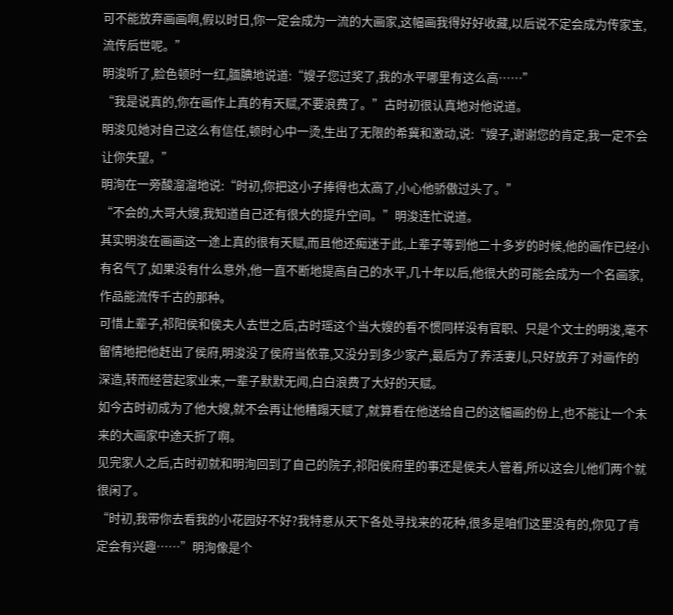可不能放弃画画啊,假以时日,你一定会成为一流的大画家,这幅画我得好好收藏,以后说不定会成为传家宝,流传后世呢。”
明浚听了,脸色顿时一红,腼腆地说道:“嫂子您过奖了,我的水平哪里有这么高……”
“我是说真的,你在画作上真的有天赋,不要浪费了。”古时初很认真地对他说道。
明浚见她对自己这么有信任,顿时心中一烫,生出了无限的希冀和激动,说:“嫂子,谢谢您的肯定,我一定不会让你失望。”
明洵在一旁酸溜溜地说:“时初,你把这小子捧得也太高了,小心他骄傲过头了。”
“不会的,大哥大嫂,我知道自己还有很大的提升空间。”明浚连忙说道。
其实明浚在画画这一途上真的很有天赋,而且他还痴迷于此,上辈子等到他二十多岁的时候,他的画作已经小有名气了,如果没有什么意外,他一直不断地提高自己的水平,几十年以后,他很大的可能会成为一个名画家,作品能流传千古的那种。
可惜上辈子,祁阳侯和侯夫人去世之后,古时瑶这个当大嫂的看不惯同样没有官职、只是个文士的明浚,毫不留情地把他赶出了侯府,明浚没了侯府当依靠,又没分到多少家产,最后为了养活妻儿,只好放弃了对画作的深造,转而经营起家业来,一辈子默默无闻,白白浪费了大好的天赋。
如今古时初成为了他大嫂,就不会再让他糟蹋天赋了,就算看在他送给自己的这幅画的份上,也不能让一个未来的大画家中途夭折了啊。
见完家人之后,古时初就和明洵回到了自己的院子,祁阳侯府里的事还是侯夫人管着,所以这会儿他们两个就很闲了。
“时初,我带你去看我的小花园好不好?我特意从天下各处寻找来的花种,很多是咱们这里没有的,你见了肯定会有兴趣……”明洵像是个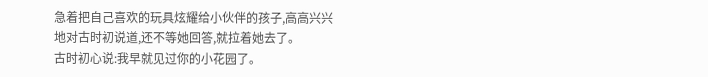急着把自己喜欢的玩具炫耀给小伙伴的孩子,高高兴兴地对古时初说道,还不等她回答,就拉着她去了。
古时初心说:我早就见过你的小花园了。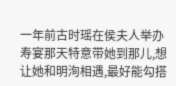一年前古时瑶在侯夫人举办寿宴那天特意带她到那儿,想让她和明洵相遇,最好能勾搭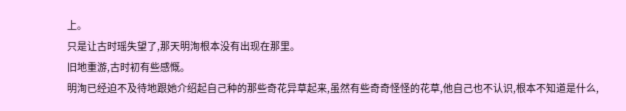上。
只是让古时瑶失望了,那天明洵根本没有出现在那里。
旧地重游,古时初有些感慨。
明洵已经迫不及待地跟她介绍起自己种的那些奇花异草起来,虽然有些奇奇怪怪的花草,他自己也不认识,根本不知道是什么,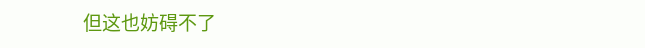但这也妨碍不了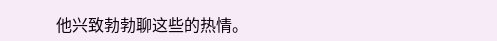他兴致勃勃聊这些的热情。